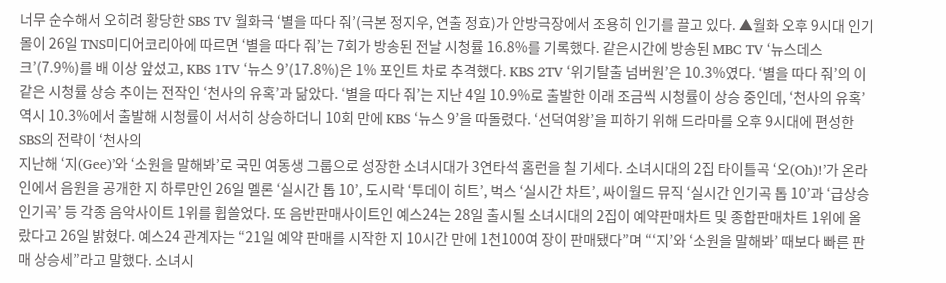너무 순수해서 오히려 황당한 SBS TV 월화극 ‘별을 따다 줘’(극본 정지우, 연출 정효)가 안방극장에서 조용히 인기를 끌고 있다. ▲월화 오후 9시대 인기몰이 26일 TNS미디어코리아에 따르면 ‘별을 따다 줘’는 7회가 방송된 전날 시청률 16.8%를 기록했다. 같은시간에 방송된 MBC TV ‘뉴스데스크’(7.9%)를 배 이상 앞섰고, KBS 1TV ‘뉴스 9’(17.8%)은 1% 포인트 차로 추격했다. KBS 2TV ‘위기탈출 넘버원’은 10.3%였다. ‘별을 따다 줘’의 이 같은 시청률 상승 추이는 전작인 ‘천사의 유혹’과 닮았다. ‘별을 따다 줘’는 지난 4일 10.9%로 출발한 이래 조금씩 시청률이 상승 중인데, ‘천사의 유혹’ 역시 10.3%에서 출발해 시청률이 서서히 상승하더니 10회 만에 KBS ‘뉴스 9’을 따돌렸다. ‘선덕여왕’을 피하기 위해 드라마를 오후 9시대에 편성한 SBS의 전략이 ‘천사의
지난해 ‘지(Gee)’와 ‘소원을 말해봐’로 국민 여동생 그룹으로 성장한 소녀시대가 3연타석 홈런을 칠 기세다. 소녀시대의 2집 타이틀곡 ‘오(Oh)!’가 온라인에서 음원을 공개한 지 하루만인 26일 멜론 ‘실시간 톱 10’, 도시락 ‘투데이 히트’, 벅스 ‘실시간 차트’, 싸이월드 뮤직 ‘실시간 인기곡 톱 10’과 ‘급상승 인기곡’ 등 각종 음악사이트 1위를 휩쓸었다. 또 음반판매사이트인 예스24는 28일 출시될 소녀시대의 2집이 예약판매차트 및 종합판매차트 1위에 올랐다고 26일 밝혔다. 예스24 관계자는 “21일 예약 판매를 시작한 지 10시간 만에 1천100여 장이 판매됐다”며 “‘지’와 ‘소원을 말해봐’ 때보다 빠른 판매 상승세”라고 말했다. 소녀시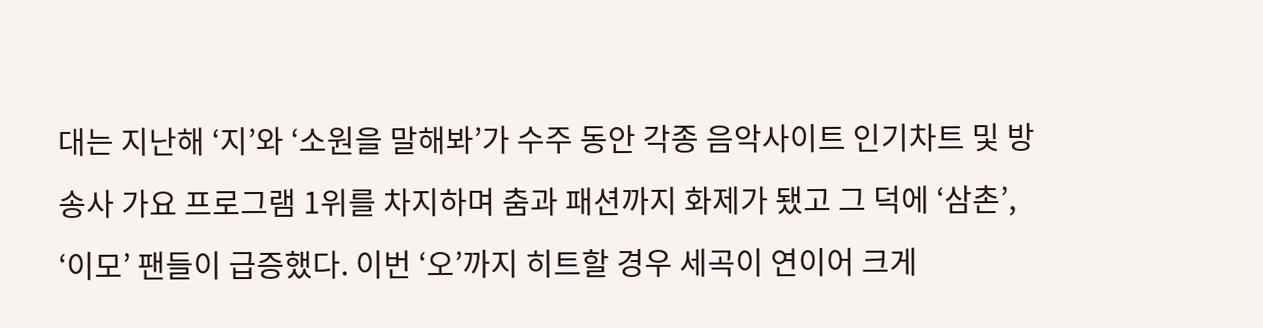대는 지난해 ‘지’와 ‘소원을 말해봐’가 수주 동안 각종 음악사이트 인기차트 및 방송사 가요 프로그램 1위를 차지하며 춤과 패션까지 화제가 됐고 그 덕에 ‘삼촌’, ‘이모’ 팬들이 급증했다. 이번 ‘오’까지 히트할 경우 세곡이 연이어 크게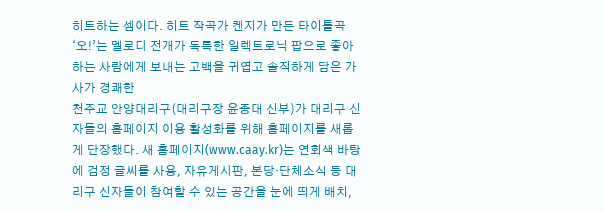히트하는 셈이다. 히트 작곡가 켄지가 만든 타이틀곡 ‘오!’는 멜로디 전개가 독특한 일렉트로닉 팝으로 좋아하는 사람에게 보내는 고백을 귀엽고 솔직하게 담은 가사가 경쾌한
천주교 안양대리구(대리구장 윤종대 신부)가 대리구 신자들의 홈페이지 이용 활성화를 위해 홈페이지를 새롭게 단장했다. 새 홈페이지(www.caay.kr)는 연회색 바탕에 검정 글씨를 사용, 자유게시판, 본당·단체소식 등 대리구 신자들이 참여할 수 있는 공간을 눈에 띄게 배치,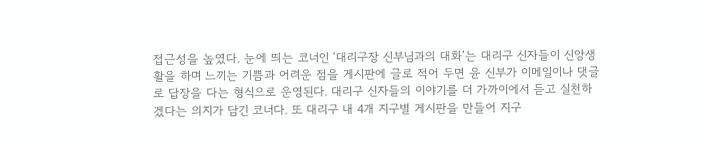접근성을 높였다. 눈에 띄는 코너인 ‘대리구장 신부님과의 대화’는 대리구 신자들이 신앙생활을 하며 느끼는 기쁨과 어려운 점을 게시판에 글로 적어 두면 윤 신부가 이메일이나 댓글로 답장을 다는 형식으로 운영된다. 대리구 신자들의 이야기를 더 가까이에서 듣고 실천하겠다는 의지가 담긴 코너다. 또 대리구 내 4개 지구별 게시판을 만들어 지구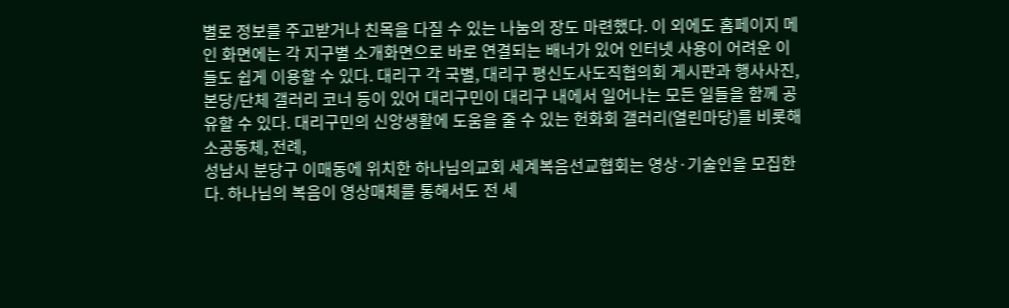별로 정보를 주고받거나 친목을 다질 수 있는 나눔의 장도 마련했다. 이 외에도 홈페이지 메인 화면에는 각 지구별 소개화면으로 바로 연결되는 배너가 있어 인터넷 사용이 어려운 이들도 쉽게 이용할 수 있다. 대리구 각 국별, 대리구 평신도사도직협의회 게시판과 행사사진, 본당/단체 갤러리 코너 등이 있어 대리구민이 대리구 내에서 일어나는 모든 일들을 함께 공유할 수 있다. 대리구민의 신앙생활에 도움을 줄 수 있는 헌화회 갤러리(열린마당)를 비롯해 소공동체, 전례,
성남시 분당구 이매동에 위치한 하나님의교회 세계복음선교협회는 영상·기술인을 모집한다. 하나님의 복음이 영상매체를 통해서도 전 세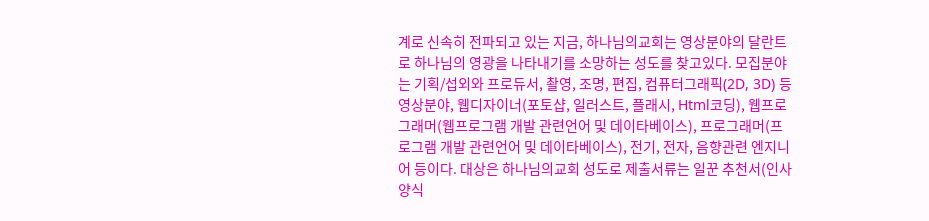계로 신속히 전파되고 있는 지금, 하나님의교회는 영상분야의 달란트로 하나님의 영광을 나타내기를 소망하는 성도를 찾고있다. 모집분야는 기획/섭외와 프로듀서, 촬영, 조명, 편집, 컴퓨터그래픽(2D, 3D) 등 영상분야, 웹디자이너(포토샵, 일러스트, 플래시, Html코딩), 웹프로그래머(웹프로그램 개발 관련언어 및 데이타베이스), 프로그래머(프로그램 개발 관련언어 및 데이타베이스), 전기, 전자, 음향관련 엔지니어 등이다. 대상은 하나님의교회 성도로 제출서류는 일꾼 추천서(인사양식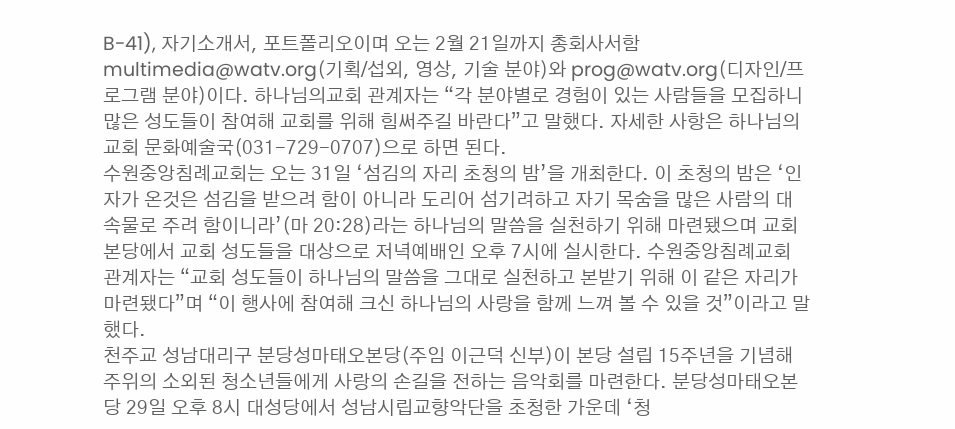B-41), 자기소개서, 포트폴리오이며 오는 2월 21일까지 총회사서함 multimedia@watv.org(기획/섭외, 영상, 기술 분야)와 prog@watv.org(디자인/프로그램 분야)이다. 하나님의교회 관계자는 “각 분야별로 경험이 있는 사람들을 모집하니 많은 성도들이 참여해 교회를 위해 힘써주길 바란다”고 말했다. 자세한 사항은 하나님의교회 문화예술국(031-729-0707)으로 하면 된다.
수원중앙침례교회는 오는 31일 ‘섬김의 자리 초청의 밤’을 개최한다. 이 초청의 밤은 ‘인자가 온것은 섬김을 받으려 함이 아니라 도리어 섬기려하고 자기 목숨을 많은 사람의 대속물로 주려 함이니라’(마 20:28)라는 하나님의 말씀을 실천하기 위해 마련됐으며 교회 본당에서 교회 성도들을 대상으로 저녁예배인 오후 7시에 실시한다. 수원중앙침례교회 관계자는 “교회 성도들이 하나님의 말씀을 그대로 실천하고 본받기 위해 이 같은 자리가 마련됐다”며 “이 행사에 참여해 크신 하나님의 사랑을 함께 느껴 볼 수 있을 것”이라고 말했다.
천주교 성남대리구 분당성마태오본당(주임 이근덕 신부)이 본당 설립 15주년을 기념해 주위의 소외된 청소년들에게 사랑의 손길을 전하는 음악회를 마련한다. 분당성마태오본당 29일 오후 8시 대성당에서 성남시립교향악단을 초청한 가운데 ‘청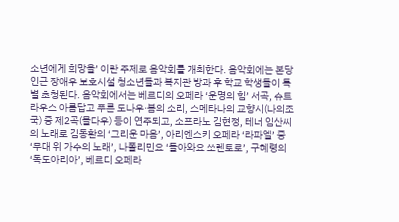소년에게 희망을’ 이란 주제로 음악회를 개최한다. 음악회에는 본당 인근 장애우 보호시설 청소년들과 복지관 방과 후 학교 학생들이 특별 초청된다. 음악회에서는 베르디의 오페라 ‘운명의 힘’ 서곡, 슈트라우스 아름답고 푸른 도나우·봄의 소리, 스메타나의 교향시(나의조국) 중 제2곡(몰다우) 등이 연주되고, 소프라노 김현정, 테너 임산씨의 노래로 김동환의 ‘그리운 마음’, 아리엔스키 오페라 ‘라파엘’ 중 ‘무대 위 가수의 노래’, 나폴리민요 ‘돌아와요 쏘렌토로’, 구혜령의 ‘독도아리아’, 베르디 오페라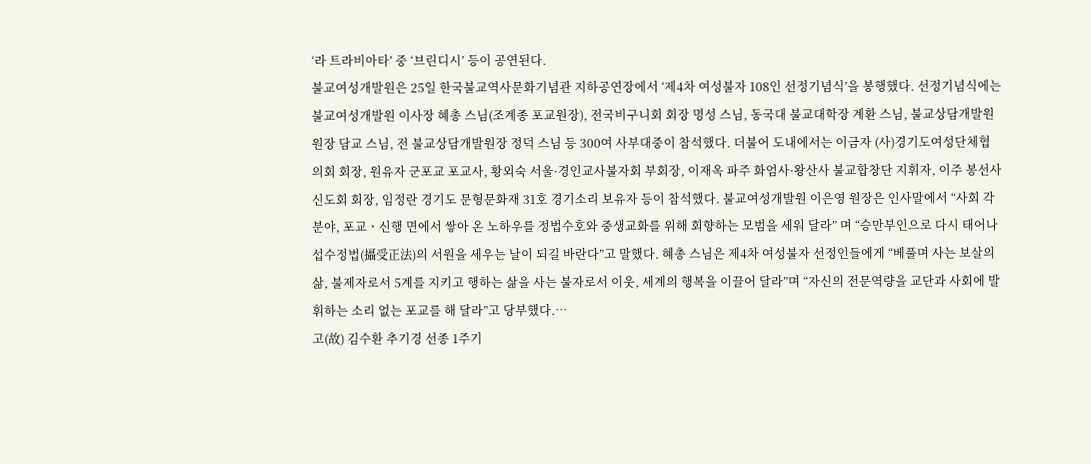‘라 트라비아타’ 중 ‘브린디시’ 등이 공연된다.
불교여성개발원은 25일 한국불교역사문화기념관 지하공연장에서 ‘제4차 여성불자 108인 선정기념식’을 봉행했다. 선정기념식에는 불교여성개발원 이사장 혜총 스님(조계종 포교원장), 전국비구니회 회장 명성 스님, 동국대 불교대학장 계환 스님, 불교상담개발원원장 담교 스님, 전 불교상담개발원장 정덕 스님 등 300여 사부대중이 참석했다. 더불어 도내에서는 이금자 (사)경기도여성단체협의회 회장, 원유자 군포교 포교사, 황외숙 서울·경인교사불자회 부회장, 이재옥 파주 화엄사·왕산사 불교합창단 지휘자, 이주 봉선사 신도회 회장, 임정란 경기도 문형문화재 31호 경기소리 보유자 등이 참석했다. 불교여성개발원 이은영 원장은 인사말에서 “사회 각 분야, 포교ㆍ신행 면에서 쌓아 온 노하우를 정법수호와 중생교화를 위해 회향하는 모범을 세워 달라” 며 “승만부인으로 다시 태어나 섭수정법(攝受正法)의 서원을 세우는 날이 되길 바란다”고 말했다. 혜총 스님은 제4차 여성불자 선정인들에게 “베풀며 사는 보살의 삶, 불제자로서 5계를 지키고 행하는 삶을 사는 불자로서 이웃, 세계의 행복을 이끌어 달라”며 “자신의 전문역량을 교단과 사회에 발휘하는 소리 없는 포교를 해 달라”고 당부했다.…
고(故) 김수환 추기경 선종 1주기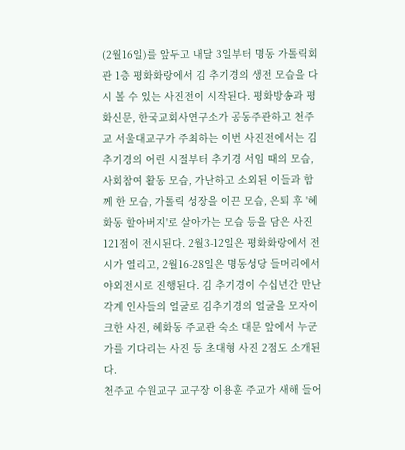(2월16일)를 앞두고 내달 3일부터 명동 가톨릭회관 1층 평화화랑에서 김 추기경의 생전 모습을 다시 볼 수 있는 사진전이 시작된다. 평화방송과 평화신문, 한국교회사연구소가 공동주관하고 천주교 서울대교구가 주최하는 이번 사진전에서는 김 추기경의 어린 시절부터 추기경 서임 때의 모습, 사회참여 활동 모습, 가난하고 소외된 이들과 함께 한 모습, 가톨릭 성장을 이끈 모습, 은퇴 후 '혜화동 할아버지'로 살아가는 모습 등을 담은 사진 121점이 전시된다. 2월3-12일은 평화화랑에서 전시가 열리고, 2월16-28일은 명동성당 들머리에서 야외전시로 진행된다. 김 추기경이 수십년간 만난 각계 인사들의 얼굴로 김추기경의 얼굴을 모자이크한 사진, 혜화동 주교관 숙소 대문 앞에서 누군가를 기다리는 사진 등 초대형 사진 2점도 소개된다.
천주교 수원교구 교구장 이용훈 주교가 새해 들어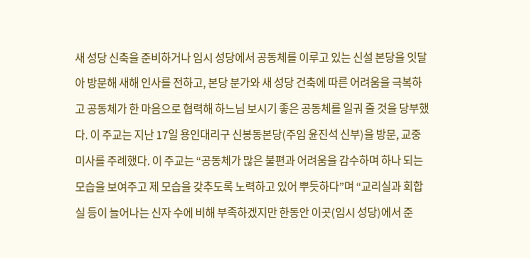새 성당 신축을 준비하거나 임시 성당에서 공동체를 이루고 있는 신설 본당을 잇달아 방문해 새해 인사를 전하고, 본당 분가와 새 성당 건축에 따른 어려움을 극복하고 공동체가 한 마음으로 협력해 하느님 보시기 좋은 공동체를 일궈 줄 것을 당부했다. 이 주교는 지난 17일 용인대리구 신봉동본당(주임 윤진석 신부)을 방문, 교중미사를 주례했다. 이 주교는 “공동체가 많은 불편과 어려움을 감수하며 하나 되는 모습을 보여주고 제 모습을 갖추도록 노력하고 있어 뿌듯하다”며 “교리실과 회합실 등이 늘어나는 신자 수에 비해 부족하겠지만 한동안 이곳(임시 성당)에서 준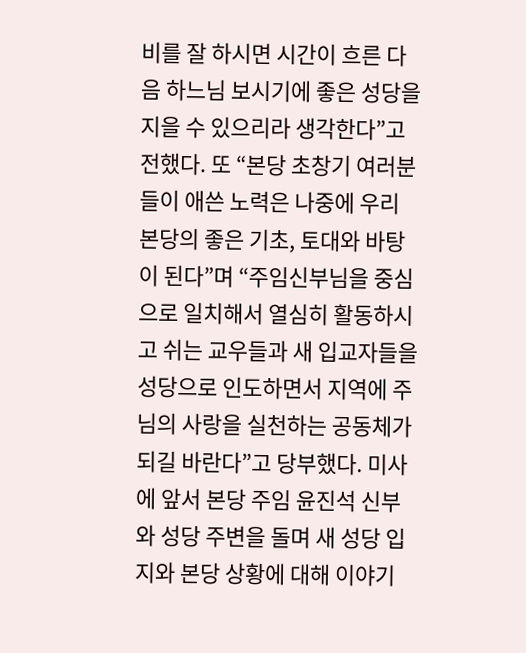비를 잘 하시면 시간이 흐른 다음 하느님 보시기에 좋은 성당을 지을 수 있으리라 생각한다”고 전했다. 또 “본당 초창기 여러분들이 애쓴 노력은 나중에 우리 본당의 좋은 기초, 토대와 바탕이 된다”며 “주임신부님을 중심으로 일치해서 열심히 활동하시고 쉬는 교우들과 새 입교자들을 성당으로 인도하면서 지역에 주님의 사랑을 실천하는 공동체가 되길 바란다”고 당부했다. 미사에 앞서 본당 주임 윤진석 신부와 성당 주변을 돌며 새 성당 입지와 본당 상황에 대해 이야기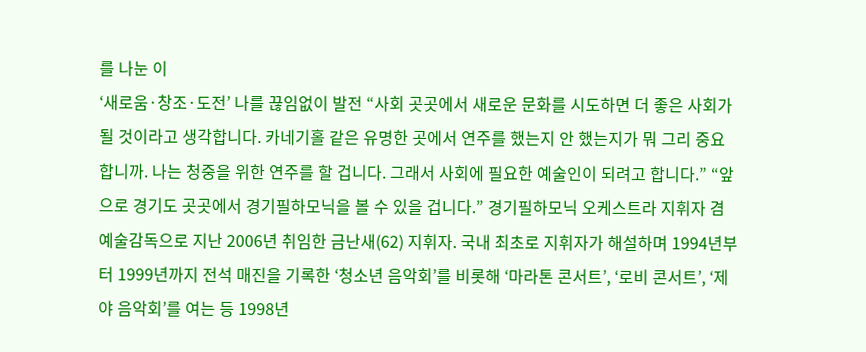를 나눈 이
‘새로움·창조·도전’ 나를 끊임없이 발전 “사회 곳곳에서 새로운 문화를 시도하면 더 좋은 사회가 될 것이라고 생각합니다. 카네기홀 같은 유명한 곳에서 연주를 했는지 안 했는지가 뭐 그리 중요합니까. 나는 청중을 위한 연주를 할 겁니다. 그래서 사회에 필요한 예술인이 되려고 합니다.” “앞으로 경기도 곳곳에서 경기필하모닉을 볼 수 있을 겁니다.” 경기필하모닉 오케스트라 지휘자 겸 예술감독으로 지난 2006년 취임한 금난새(62) 지휘자. 국내 최초로 지휘자가 해설하며 1994년부터 1999년까지 전석 매진을 기록한 ‘청소년 음악회’를 비롯해 ‘마라톤 콘서트’, ‘로비 콘서트’, ‘제야 음악회’를 여는 등 1998년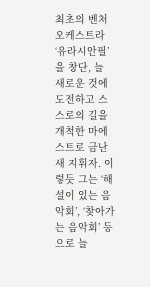최초의 벤처 오케스트라 ‘유라시안필’을 창단, 늘 새로운 것에 도전하고 스스로의 길을 개척한 마에스트로 금난새 지휘자. 이렇듯 그는 ‘해설이 있는 음악회’, ‘찾아가는 음악회’ 등으로 늘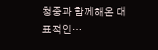청중과 함께해온 대표적인…